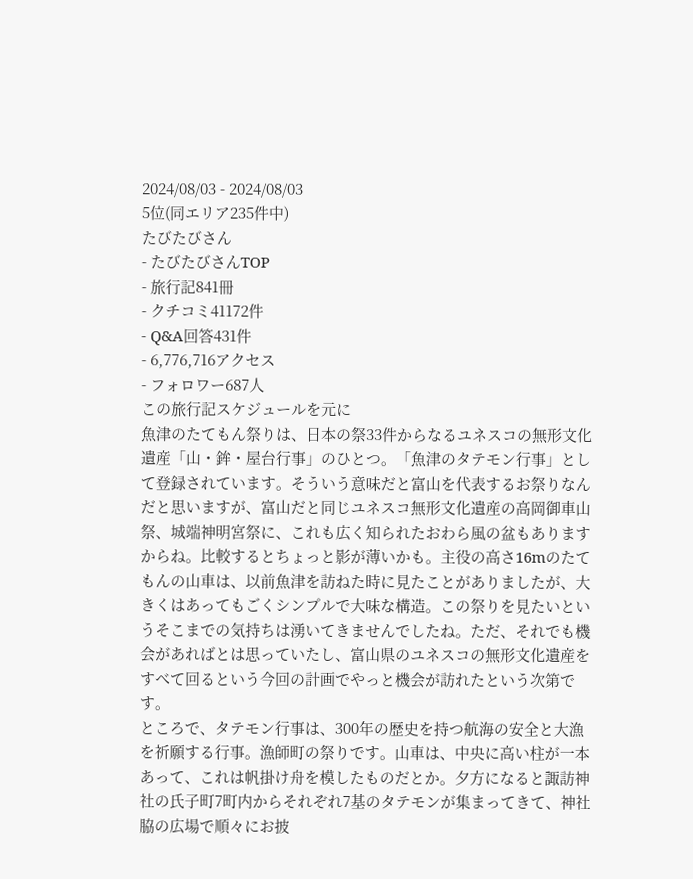2024/08/03 - 2024/08/03
5位(同エリア235件中)
たびたびさん
- たびたびさんTOP
- 旅行記841冊
- クチコミ41172件
- Q&A回答431件
- 6,776,716アクセス
- フォロワー687人
この旅行記スケジュールを元に
魚津のたてもん祭りは、日本の祭33件からなるユネスコの無形文化遺産「山・鉾・屋台行事」のひとつ。「魚津のタテモン行事」として登録されています。そういう意味だと富山を代表するお祭りなんだと思いますが、富山だと同じユネスコ無形文化遺産の高岡御車山祭、城端神明宮祭に、これも広く知られたおわら風の盆もありますからね。比較するとちょっと影が薄いかも。主役の高さ16mのたてもんの山車は、以前魚津を訪ねた時に見たことがありましたが、大きくはあってもごくシンプルで大味な構造。この祭りを見たいというそこまでの気持ちは湧いてきませんでしたね。ただ、それでも機会があればとは思っていたし、富山県のユネスコの無形文化遺産をすべて回るという今回の計画でやっと機会が訪れたという次第です。
ところで、タテモン行事は、300年の歴史を持つ航海の安全と大漁を祈願する行事。漁師町の祭りです。山車は、中央に高い柱が一本あって、これは帆掛け舟を模したものだとか。夕方になると諏訪神社の氏子町7町内からそれぞれ7基のタテモンが集まってきて、神社脇の広場で順々にお披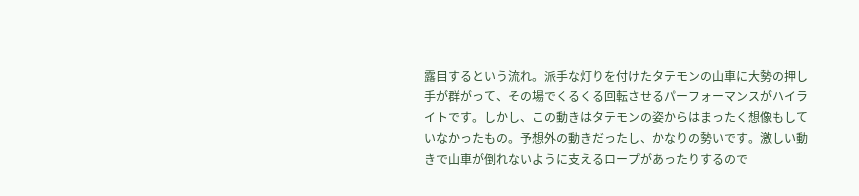露目するという流れ。派手な灯りを付けたタテモンの山車に大勢の押し手が群がって、その場でくるくる回転させるパーフォーマンスがハイライトです。しかし、この動きはタテモンの姿からはまったく想像もしていなかったもの。予想外の動きだったし、かなりの勢いです。激しい動きで山車が倒れないように支えるロープがあったりするので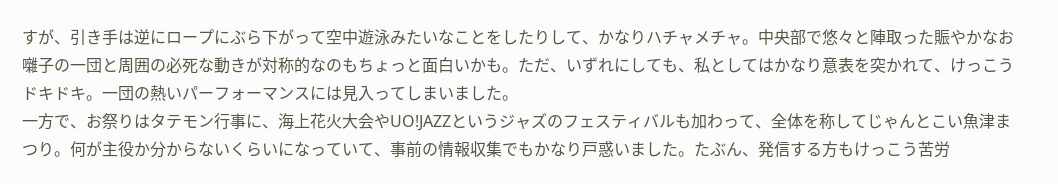すが、引き手は逆にロープにぶら下がって空中遊泳みたいなことをしたりして、かなりハチャメチャ。中央部で悠々と陣取った賑やかなお囃子の一団と周囲の必死な動きが対称的なのもちょっと面白いかも。ただ、いずれにしても、私としてはかなり意表を突かれて、けっこうドキドキ。一団の熱いパーフォーマンスには見入ってしまいました。
一方で、お祭りはタテモン行事に、海上花火大会やUO!JAZZというジャズのフェスティバルも加わって、全体を称してじゃんとこい魚津まつり。何が主役か分からないくらいになっていて、事前の情報収集でもかなり戸惑いました。たぶん、発信する方もけっこう苦労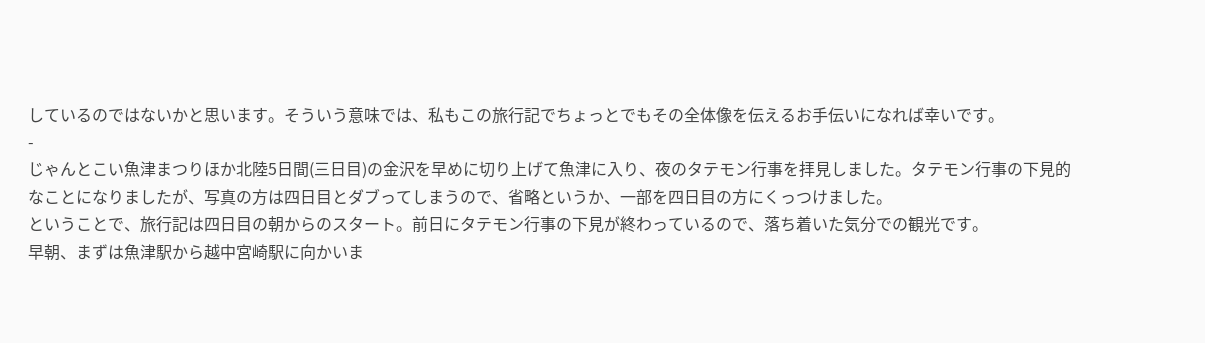しているのではないかと思います。そういう意味では、私もこの旅行記でちょっとでもその全体像を伝えるお手伝いになれば幸いです。
-
じゃんとこい魚津まつりほか北陸5日間(三日目)の金沢を早めに切り上げて魚津に入り、夜のタテモン行事を拝見しました。タテモン行事の下見的なことになりましたが、写真の方は四日目とダブってしまうので、省略というか、一部を四日目の方にくっつけました。
ということで、旅行記は四日目の朝からのスタート。前日にタテモン行事の下見が終わっているので、落ち着いた気分での観光です。
早朝、まずは魚津駅から越中宮崎駅に向かいま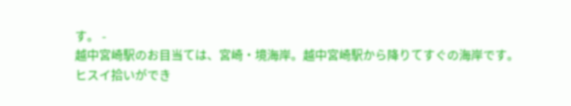す。 -
越中宮崎駅のお目当ては、宮崎・境海岸。越中宮崎駅から降りてすぐの海岸です。
ヒスイ拾いができ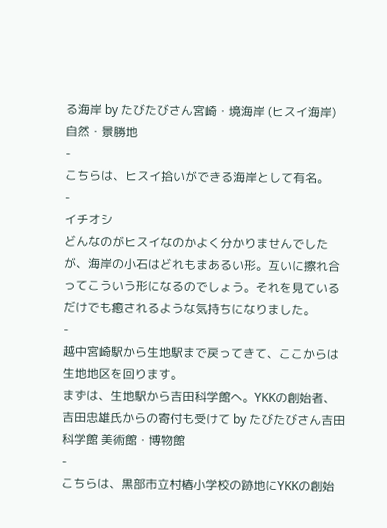る海岸 by たびたびさん宮崎・境海岸 (ヒスイ海岸) 自然・景勝地
-
こちらは、ヒスイ拾いができる海岸として有名。
-
イチオシ
どんなのがヒスイなのかよく分かりませんでしたが、海岸の小石はどれもまあるい形。互いに擦れ合ってこういう形になるのでしょう。それを見ているだけでも癒されるような気持ちになりました。
-
越中宮崎駅から生地駅まで戻ってきて、ここからは生地地区を回ります。
まずは、生地駅から吉田科学館へ。YKKの創始者、吉田忠雄氏からの寄付も受けて by たびたびさん吉田科学館 美術館・博物館
-
こちらは、黒部市立村椿小学校の跡地にYKKの創始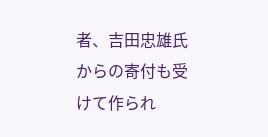者、吉田忠雄氏からの寄付も受けて作られ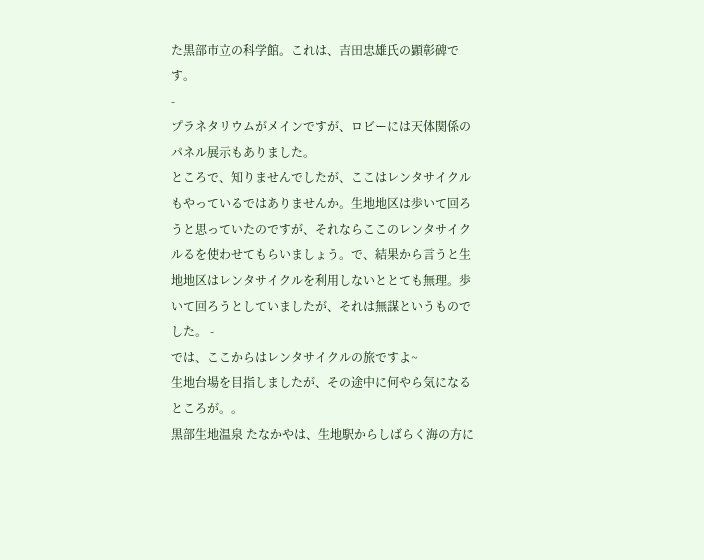た黒部市立の科学館。これは、吉田忠雄氏の顕彰碑です。
-
プラネタリウムがメインですが、ロビーには天体関係のパネル展示もありました。
ところで、知りませんでしたが、ここはレンタサイクルもやっているではありませんか。生地地区は歩いて回ろうと思っていたのですが、それならここのレンタサイクルるを使わせてもらいましょう。で、結果から言うと生地地区はレンタサイクルを利用しないととても無理。歩いて回ろうとしていましたが、それは無謀というものでした。 -
では、ここからはレンタサイクルの旅ですよ~
生地台場を目指しましたが、その途中に何やら気になるところが。。
黒部生地温泉 たなかやは、生地駅からしばらく海の方に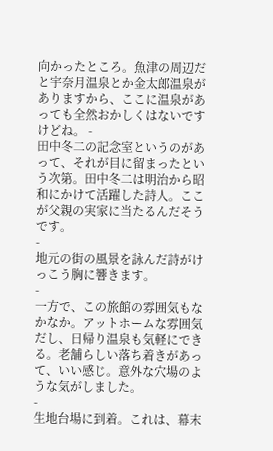向かったところ。魚津の周辺だと宇奈月温泉とか金太郎温泉がありますから、ここに温泉があっても全然おかしくはないですけどね。 -
田中冬二の記念室というのがあって、それが目に留まったという次第。田中冬二は明治から昭和にかけて活躍した詩人。ここが父親の実家に当たるんだそうです。
-
地元の街の風景を詠んだ詩がけっこう胸に響きます。
-
一方で、この旅館の雰囲気もなかなか。アットホームな雰囲気だし、日帰り温泉も気軽にできる。老舗らしい落ち着きがあって、いい感じ。意外な穴場のような気がしました。
-
生地台場に到着。これは、幕末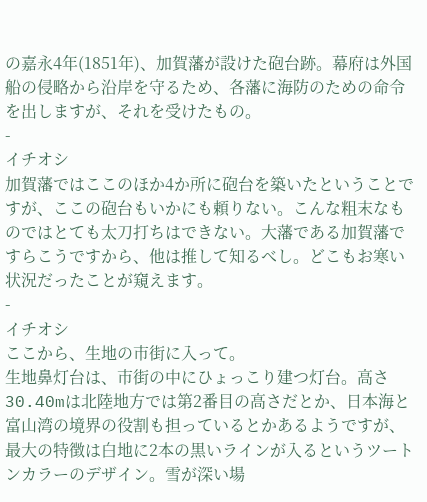の嘉永4年(1851年)、加賀藩が設けた砲台跡。幕府は外国船の侵略から沿岸を守るため、各藩に海防のための命令を出しますが、それを受けたもの。
-
イチオシ
加賀藩ではここのほか4か所に砲台を築いたということですが、ここの砲台もいかにも頼りない。こんな粗末なものではとても太刀打ちはできない。大藩である加賀藩ですらこうですから、他は推して知るべし。どこもお寒い状況だったことが窺えます。
-
イチオシ
ここから、生地の市街に入って。
生地鼻灯台は、市街の中にひょっこり建つ灯台。高さ30.40mは北陸地方では第2番目の高さだとか、日本海と富山湾の境界の役割も担っているとかあるようですが、最大の特徴は白地に2本の黒いラインが入るというツートンカラーのデザイン。雪が深い場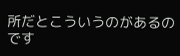所だとこういうのがあるのです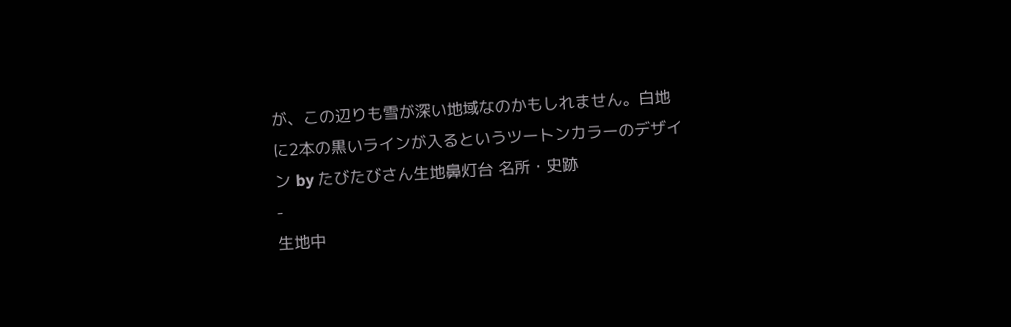が、この辺りも雪が深い地域なのかもしれません。白地に2本の黒いラインが入るというツートンカラーのデザイン by たびたびさん生地鼻灯台 名所・史跡
-
生地中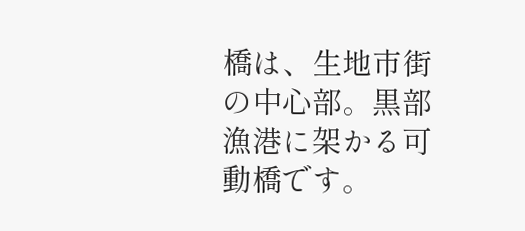橋は、生地市街の中心部。黒部漁港に架かる可動橋です。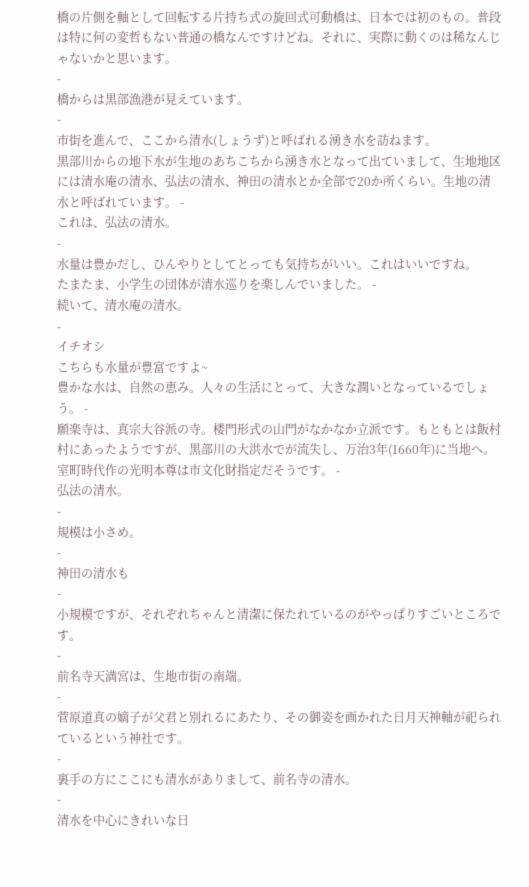橋の片側を軸として回転する片持ち式の旋回式可動橋は、日本では初のもの。普段は特に何の変哲もない普通の橋なんですけどね。それに、実際に動くのは稀なんじゃないかと思います。
-
橋からは黒部漁港が見えています。
-
市街を進んで、ここから清水(しょうず)と呼ばれる湧き水を訪ねます。
黒部川からの地下水が生地のあちこちから湧き水となって出ていまして、生地地区には清水庵の清水、弘法の清水、神田の清水とか全部で20か所くらい。生地の清水と呼ばれています。 -
これは、弘法の清水。
-
水量は豊かだし、ひんやりとしてとっても気持ちがいい。これはいいですね。
たまたま、小学生の団体が清水巡りを楽しんでいました。 -
続いて、清水庵の清水。
-
イチオシ
こちらも水量が豊富ですよ~
豊かな水は、自然の恵み。人々の生活にとって、大きな潤いとなっているでしょう。 -
願楽寺は、真宗大谷派の寺。楼門形式の山門がなかなか立派です。もともとは飯村村にあったようですが、黒部川の大洪水でが流失し、万治3年(1660年)に当地へ。
室町時代作の光明本尊は市文化財指定だそうです。 -
弘法の清水。
-
規模は小さめ。
-
神田の清水も
-
小規模ですが、それぞれちゃんと清潔に保たれているのがやっぱりすごいところです。
-
前名寺天満宮は、生地市街の南端。
-
菅原道真の嫡子が父君と別れるにあたり、その御姿を画かれた日月天神軸が祀られているという神社です。
-
裏手の方にここにも清水がありまして、前名寺の清水。
-
清水を中心にきれいな日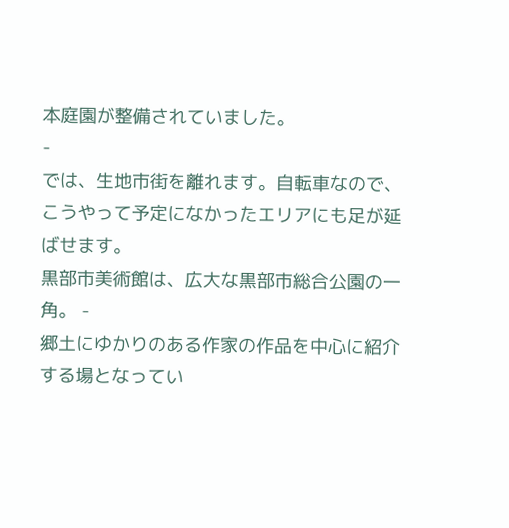本庭園が整備されていました。
-
では、生地市街を離れます。自転車なので、こうやって予定になかったエリアにも足が延ばせます。
黒部市美術館は、広大な黒部市総合公園の一角。 -
郷土にゆかりのある作家の作品を中心に紹介する場となってい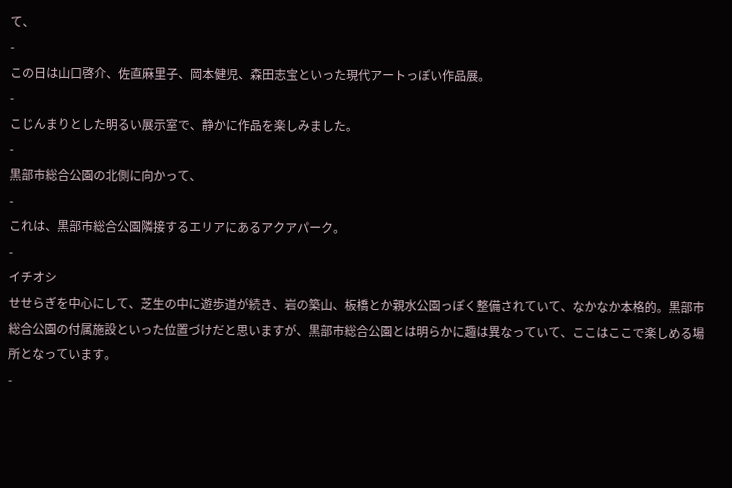て、
-
この日は山口啓介、佐直麻里子、岡本健児、森田志宝といった現代アートっぽい作品展。
-
こじんまりとした明るい展示室で、静かに作品を楽しみました。
-
黒部市総合公園の北側に向かって、
-
これは、黒部市総合公園隣接するエリアにあるアクアパーク。
-
イチオシ
せせらぎを中心にして、芝生の中に遊歩道が続き、岩の築山、板橋とか親水公園っぽく整備されていて、なかなか本格的。黒部市総合公園の付属施設といった位置づけだと思いますが、黒部市総合公園とは明らかに趣は異なっていて、ここはここで楽しめる場所となっています。
-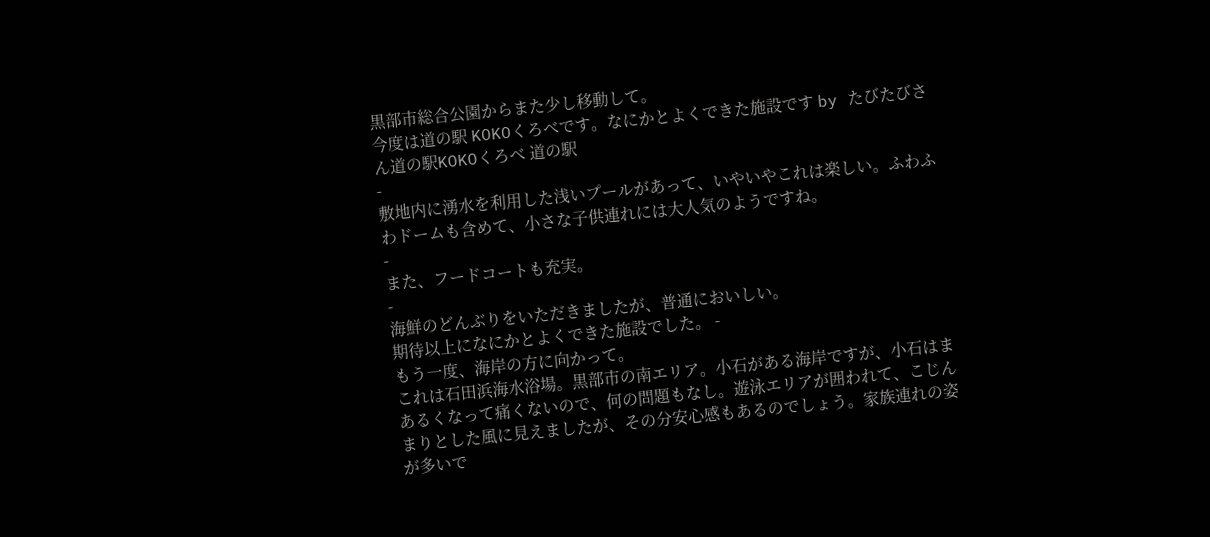黒部市総合公園からまた少し移動して。
今度は道の駅 KOKOくろべです。なにかとよくできた施設です by たびたびさん道の駅KOKOくろべ 道の駅
-
敷地内に湧水を利用した浅いプールがあって、いやいやこれは楽しい。ふわふわドームも含めて、小さな子供連れには大人気のようですね。
-
また、フードコートも充実。
-
海鮮のどんぶりをいただきましたが、普通においしい。
期待以上になにかとよくできた施設でした。 -
もう一度、海岸の方に向かって。
これは石田浜海水浴場。黒部市の南エリア。小石がある海岸ですが、小石はまあるくなって痛くないので、何の問題もなし。遊泳エリアが囲われて、こじんまりとした風に見えましたが、その分安心感もあるのでしょう。家族連れの姿が多いで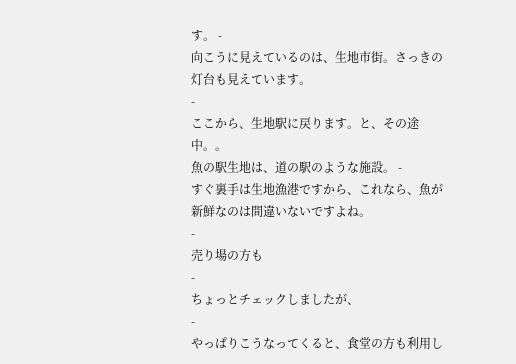す。 -
向こうに見えているのは、生地市街。さっきの灯台も見えています。
-
ここから、生地駅に戻ります。と、その途中。。
魚の駅生地は、道の駅のような施設。 -
すぐ裏手は生地漁港ですから、これなら、魚が新鮮なのは間違いないですよね。
-
売り場の方も
-
ちょっとチェックしましたが、
-
やっぱりこうなってくると、食堂の方も利用し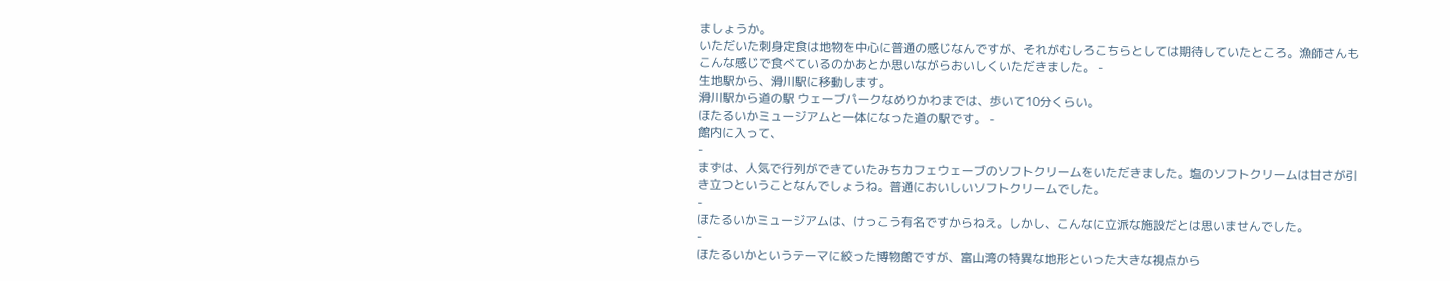ましょうか。
いただいた刺身定食は地物を中心に普通の感じなんですが、それがむしろこちらとしては期待していたところ。漁師さんもこんな感じで食べているのかあとか思いながらおいしくいただきました。 -
生地駅から、滑川駅に移動します。
滑川駅から道の駅 ウェーブパークなめりかわまでは、歩いて10分くらい。
ほたるいかミュージアムと一体になった道の駅です。 -
館内に入って、
-
まずは、人気で行列ができていたみちカフェウェーブのソフトクリームをいただきました。塩のソフトクリームは甘さが引き立つということなんでしょうね。普通においしいソフトクリームでした。
-
ほたるいかミュージアムは、けっこう有名ですからねえ。しかし、こんなに立派な施設だとは思いませんでした。
-
ほたるいかというテーマに絞った博物館ですが、富山湾の特異な地形といった大きな視点から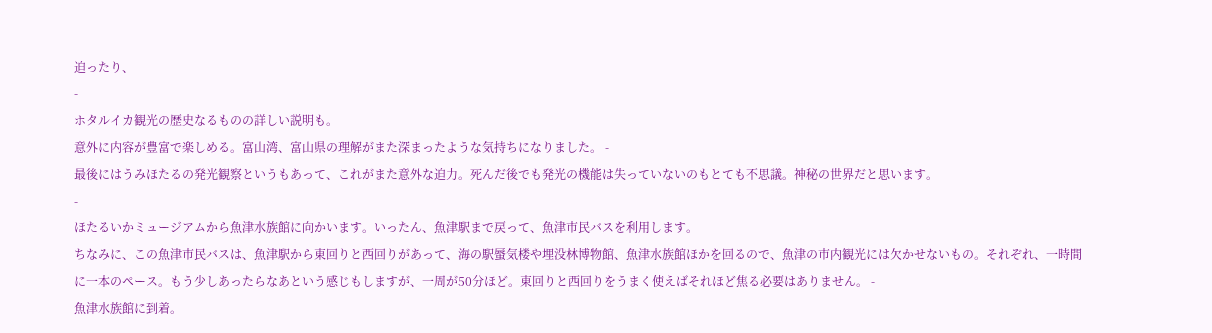迫ったり、
-
ホタルイカ観光の歴史なるものの詳しい説明も。
意外に内容が豊富で楽しめる。富山湾、富山県の理解がまた深まったような気持ちになりました。 -
最後にはうみほたるの発光観察というもあって、これがまた意外な迫力。死んだ後でも発光の機能は失っていないのもとても不思議。神秘の世界だと思います。
-
ほたるいかミュージアムから魚津水族館に向かいます。いったん、魚津駅まで戻って、魚津市民バスを利用します。
ちなみに、この魚津市民バスは、魚津駅から東回りと西回りがあって、海の駅蜃気楼や埋没林博物館、魚津水族館ほかを回るので、魚津の市内観光には欠かせないもの。それぞれ、一時間に一本のペース。もう少しあったらなあという感じもしますが、一周が50分ほど。東回りと西回りをうまく使えばそれほど焦る必要はありません。 -
魚津水族館に到着。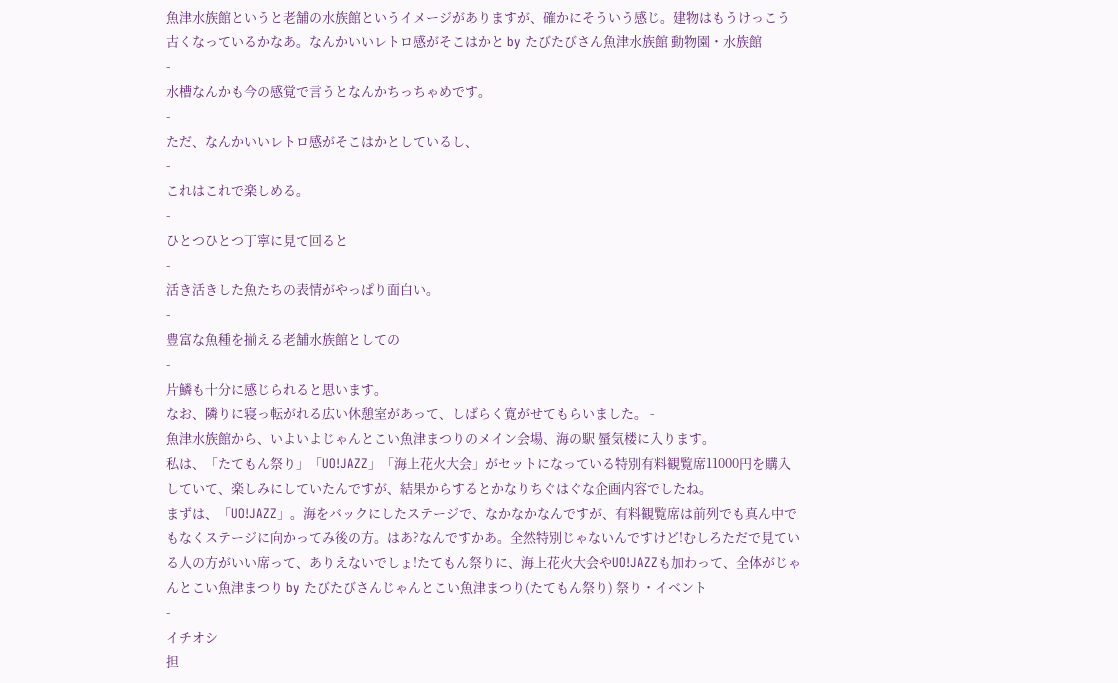魚津水族館というと老舗の水族館というイメージがありますが、確かにそういう感じ。建物はもうけっこう古くなっているかなあ。なんかいいレトロ感がそこはかと by たびたびさん魚津水族館 動物園・水族館
-
水槽なんかも今の感覚で言うとなんかちっちゃめです。
-
ただ、なんかいいレトロ感がそこはかとしているし、
-
これはこれで楽しめる。
-
ひとつひとつ丁寧に見て回ると
-
活き活きした魚たちの表情がやっぱり面白い。
-
豊富な魚種を揃える老舗水族館としての
-
片鱗も十分に感じられると思います。
なお、隣りに寝っ転がれる広い休憩室があって、しばらく寛がせてもらいました。 -
魚津水族館から、いよいよじゃんとこい魚津まつりのメイン会場、海の駅 蜃気楼に入ります。
私は、「たてもん祭り」「UO!JAZZ」「海上花火大会」がセットになっている特別有料観覧席11000円を購入していて、楽しみにしていたんですが、結果からするとかなりちぐはぐな企画内容でしたね。
まずは、「UO!JAZZ」。海をバックにしたステージで、なかなかなんですが、有料観覧席は前列でも真ん中でもなくステージに向かってみ後の方。はあ?なんですかあ。全然特別じゃないんですけど!むしろただで見ている人の方がいい席って、ありえないでしょ!たてもん祭りに、海上花火大会やUO!JAZZも加わって、全体がじゃんとこい魚津まつり by たびたびさんじゃんとこい魚津まつり(たてもん祭り) 祭り・イベント
-
イチオシ
担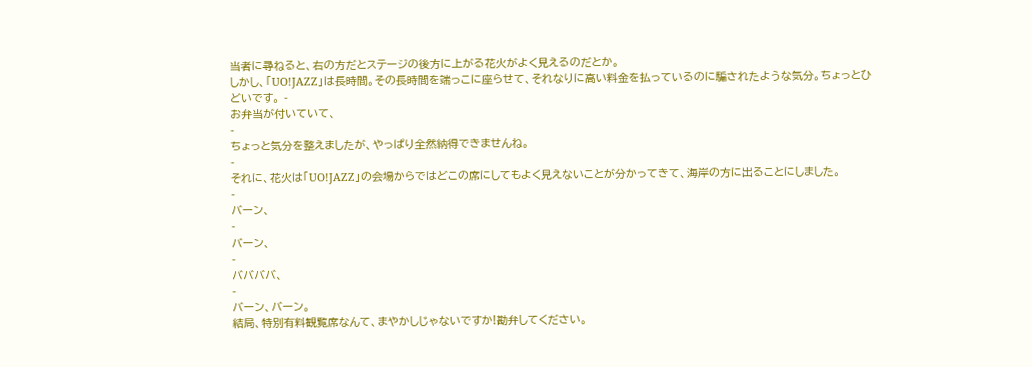当者に尋ねると、右の方だとステージの後方に上がる花火がよく見えるのだとか。
しかし、「UO!JAZZ」は長時間。その長時間を端っこに座らせて、それなりに高い料金を払っているのに騙されたような気分。ちょっとひどいです。 -
お弁当が付いていて、
-
ちょっと気分を整えましたが、やっぱり全然納得できませんね。
-
それに、花火は「UO!JAZZ」の会場からではどこの席にしてもよく見えないことが分かってきて、海岸の方に出ることにしました。
-
バーン、
-
バーン、
-
ババババ、
-
バーン、バーン。
結局、特別有料観覧席なんて、まやかしじゃないですか!勘弁してください。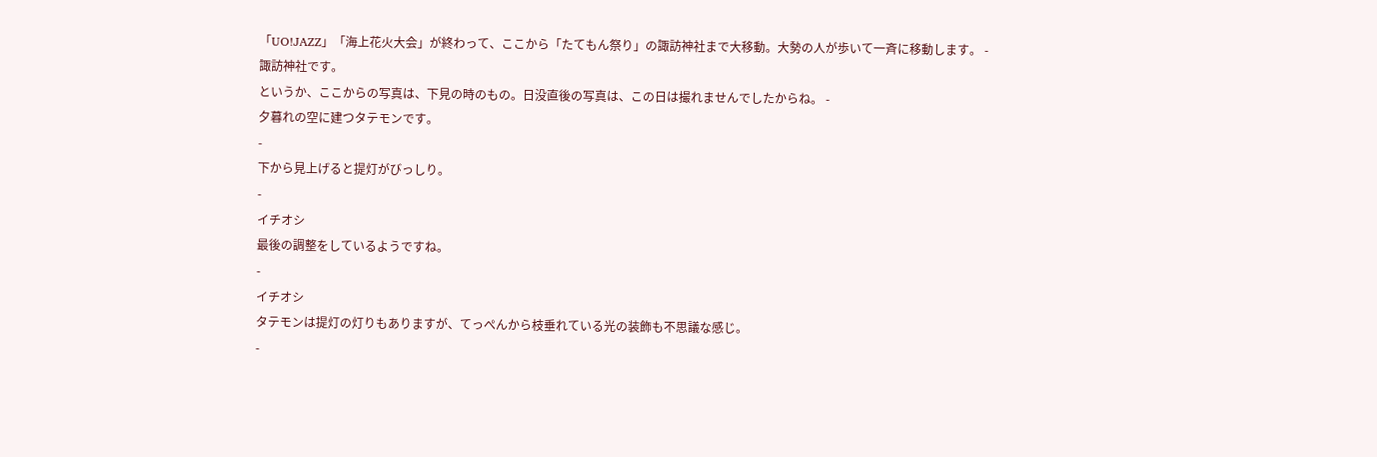「UO!JAZZ」「海上花火大会」が終わって、ここから「たてもん祭り」の諏訪神社まで大移動。大勢の人が歩いて一斉に移動します。 -
諏訪神社です。
というか、ここからの写真は、下見の時のもの。日没直後の写真は、この日は撮れませんでしたからね。 -
夕暮れの空に建つタテモンです。
-
下から見上げると提灯がびっしり。
-
イチオシ
最後の調整をしているようですね。
-
イチオシ
タテモンは提灯の灯りもありますが、てっぺんから枝垂れている光の装飾も不思議な感じ。
-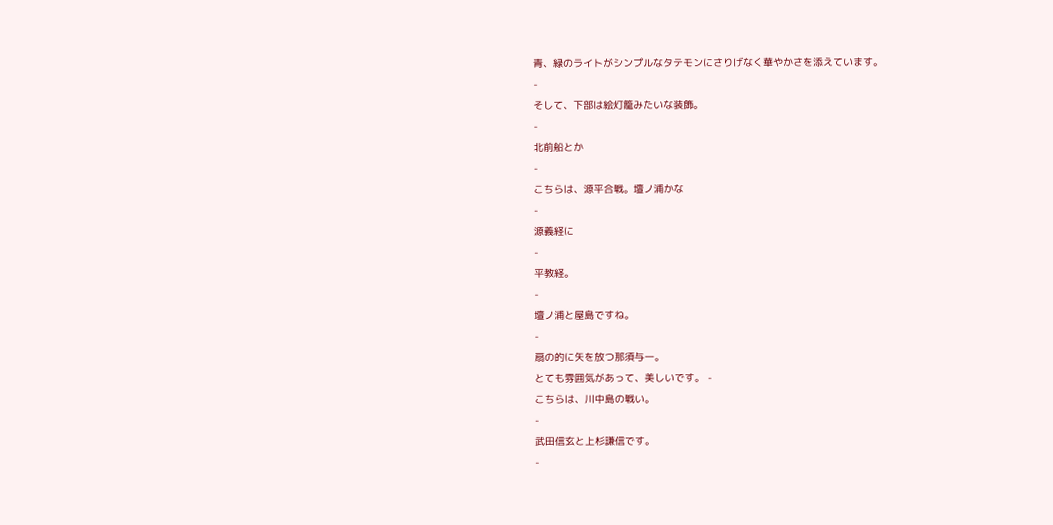青、緑のライトがシンプルなタテモンにさりげなく華やかさを添えています。
-
そして、下部は絵灯籠みたいな装飾。
-
北前船とか
-
こちらは、源平合戦。壇ノ浦かな
-
源義経に
-
平教経。
-
壇ノ浦と屋島ですね。
-
扇の的に矢を放つ那須与一。
とても雰囲気があって、美しいです。 -
こちらは、川中島の戦い。
-
武田信玄と上杉謙信です。
-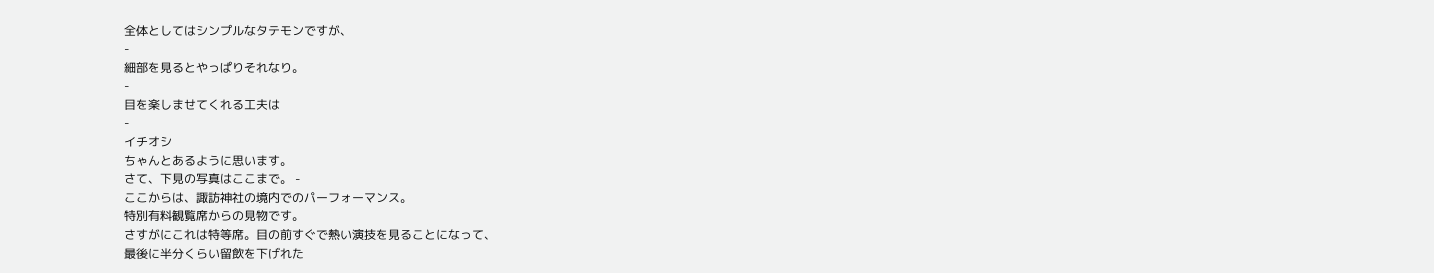全体としてはシンプルなタテモンですが、
-
細部を見るとやっぱりそれなり。
-
目を楽しませてくれる工夫は
-
イチオシ
ちゃんとあるように思います。
さて、下見の写真はここまで。 -
ここからは、諏訪神社の境内でのパーフォーマンス。
特別有料観覧席からの見物です。
さすがにこれは特等席。目の前すぐで熱い演技を見ることになって、
最後に半分くらい留飲を下げれた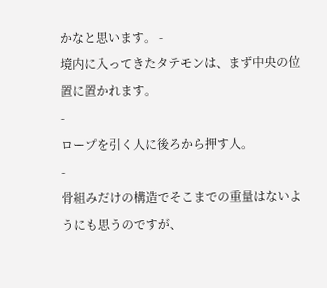かなと思います。 -
境内に入ってきたタテモンは、まず中央の位置に置かれます。
-
ロープを引く人に後ろから押す人。
-
骨組みだけの構造でそこまでの重量はないようにも思うのですが、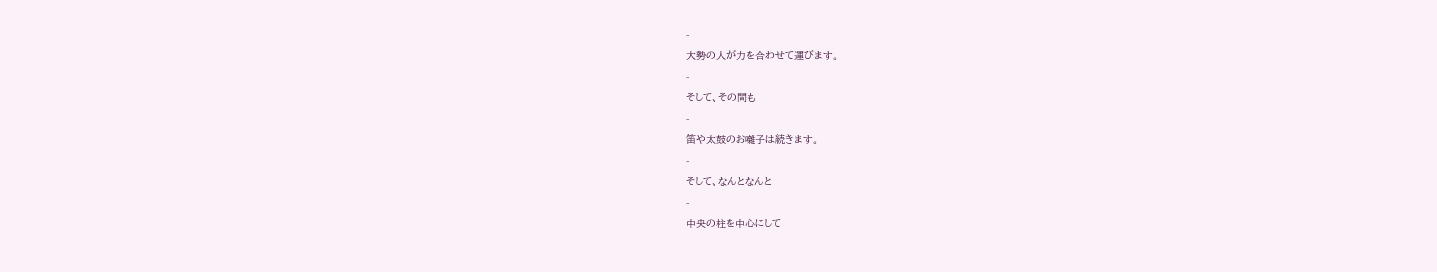-
大勢の人が力を合わせて運びます。
-
そして、その間も
-
笛や太鼓のお囃子は続きます。
-
そして、なんとなんと
-
中央の柱を中心にして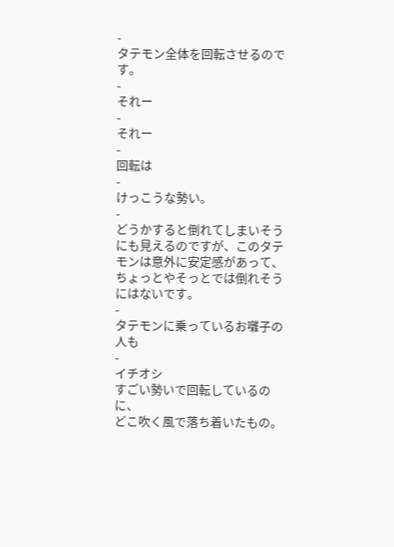-
タテモン全体を回転させるのです。
-
それー
-
それー
-
回転は
-
けっこうな勢い。
-
どうかすると倒れてしまいそうにも見えるのですが、このタテモンは意外に安定感があって、ちょっとやそっとでは倒れそうにはないです。
-
タテモンに乗っているお囃子の人も
-
イチオシ
すごい勢いで回転しているのに、
どこ吹く風で落ち着いたもの。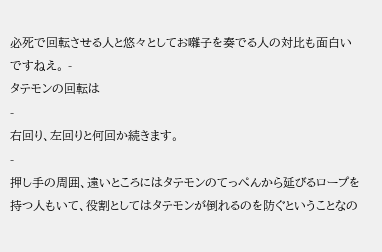必死で回転させる人と悠々としてお囃子を奏でる人の対比も面白いですねえ。 -
タテモンの回転は
-
右回り、左回りと何回か続きます。
-
押し手の周囲、遠いところにはタテモンのてっぺんから延びるロープを持つ人もいて、役割としてはタテモンが倒れるのを防ぐということなの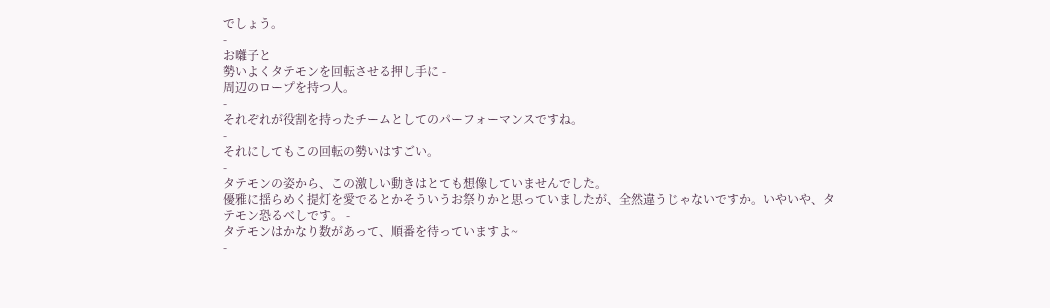でしょう。
-
お囃子と
勢いよくタテモンを回転させる押し手に -
周辺のロープを持つ人。
-
それぞれが役割を持ったチームとしてのパーフォーマンスですね。
-
それにしてもこの回転の勢いはすごい。
-
タテモンの姿から、この激しい動きはとても想像していませんでした。
優雅に揺らめく提灯を愛でるとかそういうお祭りかと思っていましたが、全然違うじゃないですか。いやいや、タテモン恐るべしです。 -
タテモンはかなり数があって、順番を待っていますよ~
-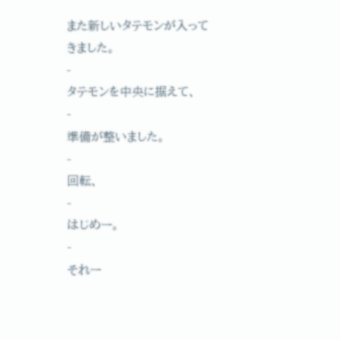また新しいタテモンが入ってきました。
-
タテモンを中央に据えて、
-
準備が整いました。
-
回転、
-
はじめー。
-
それー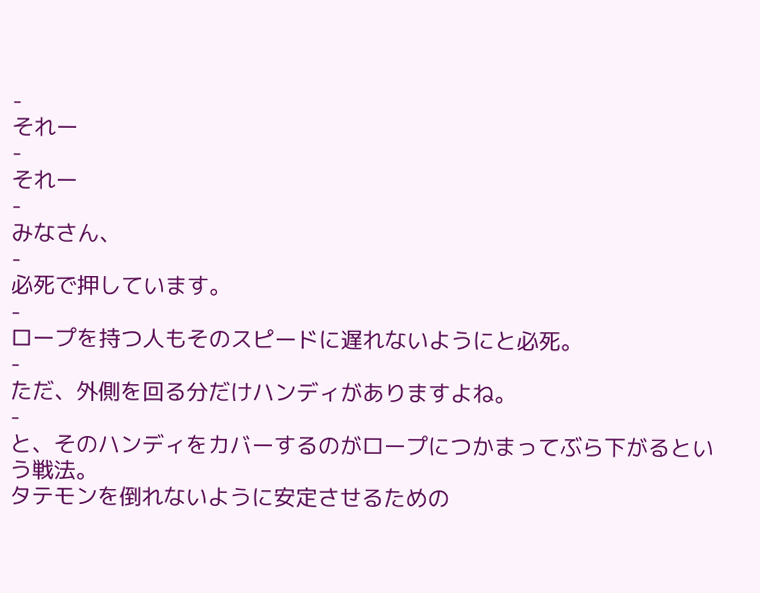-
それー
-
それー
-
みなさん、
-
必死で押しています。
-
ロープを持つ人もそのスピードに遅れないようにと必死。
-
ただ、外側を回る分だけハンディがありますよね。
-
と、そのハンディをカバーするのがロープにつかまってぶら下がるという戦法。
タテモンを倒れないように安定させるための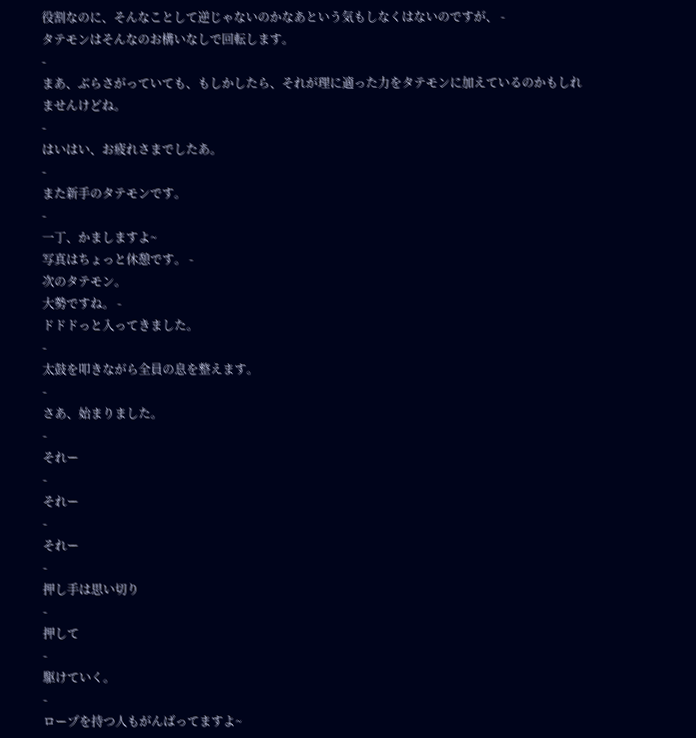役割なのに、そんなことして逆じゃないのかなあという気もしなくはないのですが、 -
タテモンはそんなのお構いなしで回転します。
-
まあ、ぶらさがっていても、もしかしたら、それが理に適った力をタテモンに加えているのかもしれませんけどね。
-
はいはい、お疲れさまでしたあ。
-
また新手のタテモンです。
-
一丁、かましますよ~
写真はちょっと休憩です。 -
次のタテモン。
大勢ですね。 -
ドドドっと入ってきました。
-
太鼓を叩きながら全員の息を整えます。
-
さあ、始まりました。
-
それー
-
それー
-
それー
-
押し手は思い切り
-
押して
-
駆けていく。
-
ロープを持つ人もがんばってますよ~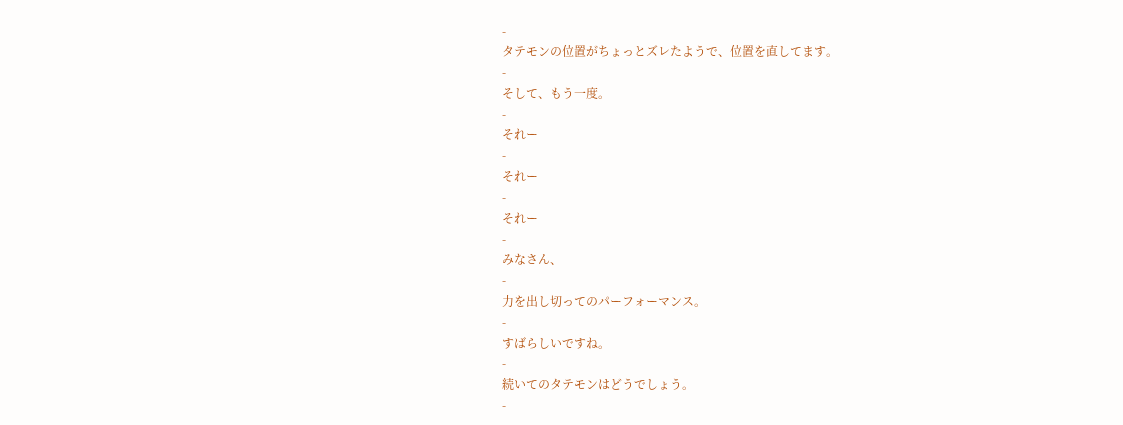-
タテモンの位置がちょっとズレたようで、位置を直してます。
-
そして、もう一度。
-
それー
-
それー
-
それー
-
みなさん、
-
力を出し切ってのパーフォーマンス。
-
すばらしいですね。
-
続いてのタテモンはどうでしょう。
-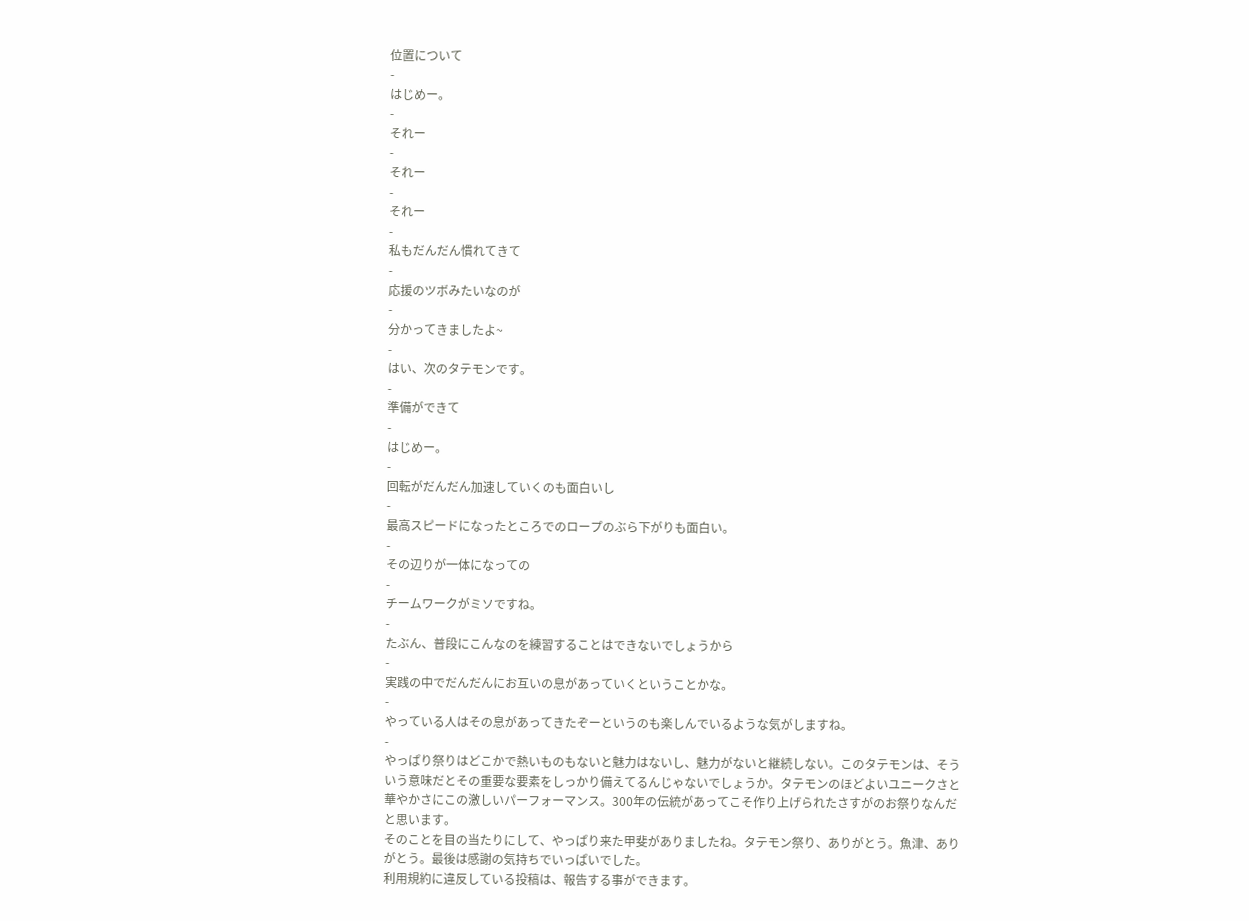位置について
-
はじめー。
-
それー
-
それー
-
それー
-
私もだんだん慣れてきて
-
応援のツボみたいなのが
-
分かってきましたよ~
-
はい、次のタテモンです。
-
準備ができて
-
はじめー。
-
回転がだんだん加速していくのも面白いし
-
最高スピードになったところでのロープのぶら下がりも面白い。
-
その辺りが一体になっての
-
チームワークがミソですね。
-
たぶん、普段にこんなのを練習することはできないでしょうから
-
実践の中でだんだんにお互いの息があっていくということかな。
-
やっている人はその息があってきたぞーというのも楽しんでいるような気がしますね。
-
やっぱり祭りはどこかで熱いものもないと魅力はないし、魅力がないと継続しない。このタテモンは、そういう意味だとその重要な要素をしっかり備えてるんじゃないでしょうか。タテモンのほどよいユニークさと華やかさにこの激しいパーフォーマンス。300年の伝統があってこそ作り上げられたさすがのお祭りなんだと思います。
そのことを目の当たりにして、やっぱり来た甲斐がありましたね。タテモン祭り、ありがとう。魚津、ありがとう。最後は感謝の気持ちでいっぱいでした。
利用規約に違反している投稿は、報告する事ができます。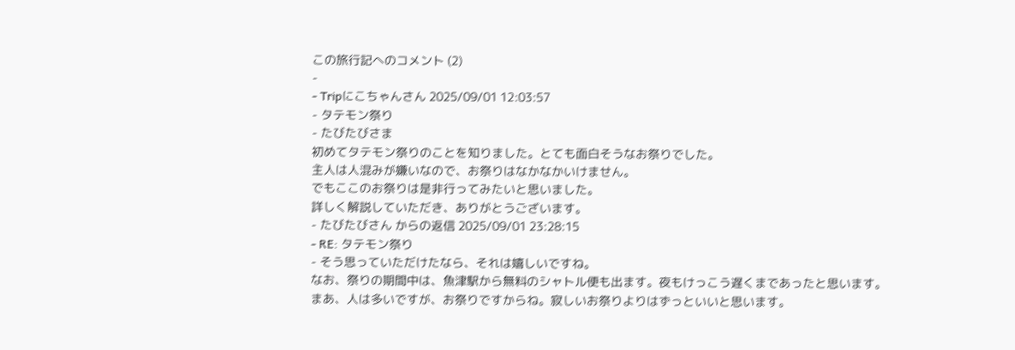この旅行記へのコメント (2)
-
- Tripにこちゃんさん 2025/09/01 12:03:57
- タテモン祭り
- たびたびさま
初めてタテモン祭りのことを知りました。とても面白そうなお祭りでした。
主人は人混みが嫌いなので、お祭りはなかなかいけません。
でもここのお祭りは是非行ってみたいと思いました。
詳しく解説していただき、ありがとうございます。
- たびたびさん からの返信 2025/09/01 23:28:15
- RE: タテモン祭り
- そう思っていただけたなら、それは嬉しいですね。
なお、祭りの期間中は、魚津駅から無料のシャトル便も出ます。夜もけっこう遅くまであったと思います。
まあ、人は多いですが、お祭りですからね。寂しいお祭りよりはずっといいと思います。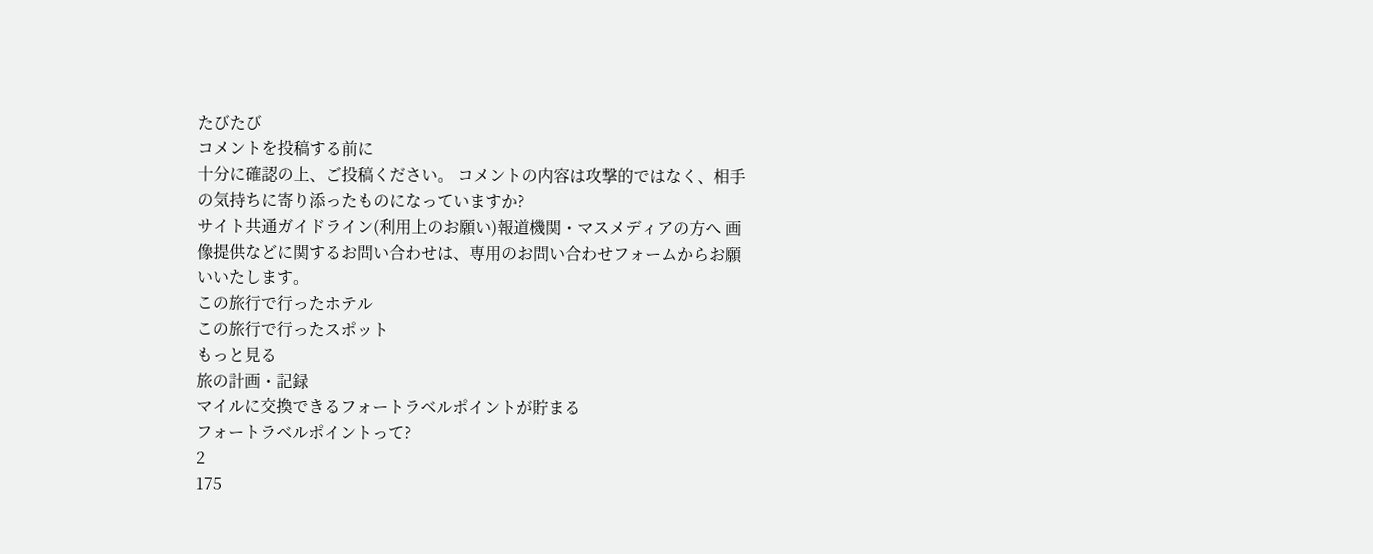たびたび
コメントを投稿する前に
十分に確認の上、ご投稿ください。 コメントの内容は攻撃的ではなく、相手の気持ちに寄り添ったものになっていますか?
サイト共通ガイドライン(利用上のお願い)報道機関・マスメディアの方へ 画像提供などに関するお問い合わせは、専用のお問い合わせフォームからお願いいたします。
この旅行で行ったホテル
この旅行で行ったスポット
もっと見る
旅の計画・記録
マイルに交換できるフォートラベルポイントが貯まる
フォートラベルポイントって?
2
175